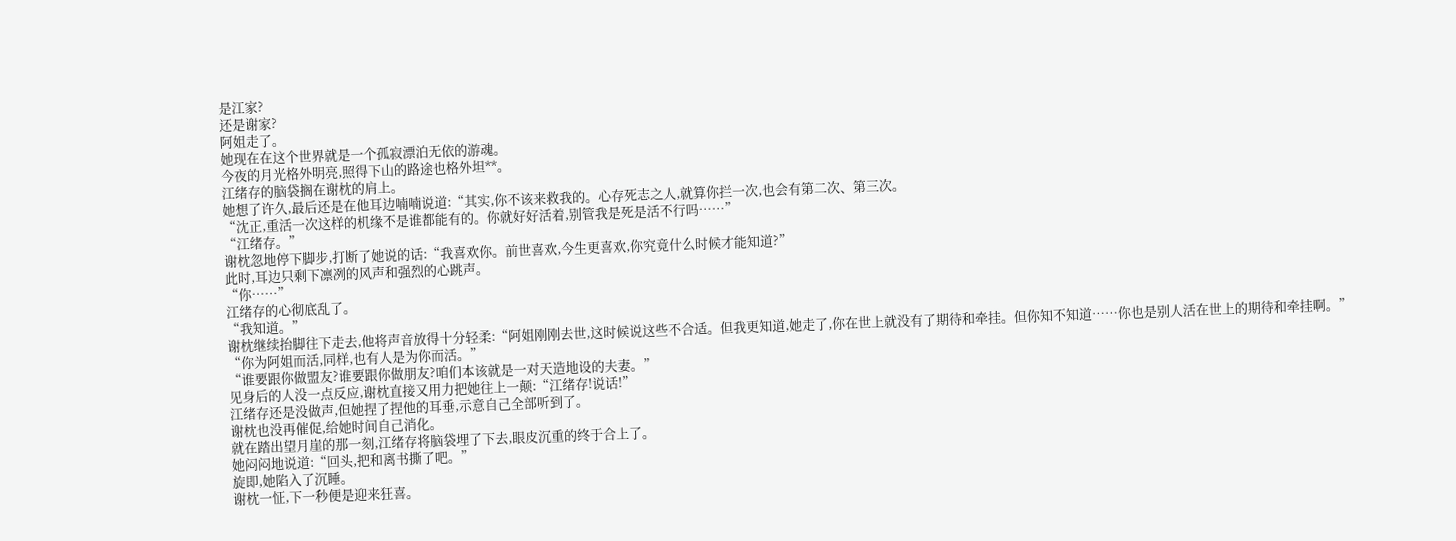是江家?
还是谢家?
阿姐走了。
她现在在这个世界就是一个孤寂漂泊无依的游魂。
今夜的月光格外明亮,照得下山的路途也格外坦**。
江绪存的脑袋搁在谢枕的肩上。
她想了许久,最后还是在他耳边喃喃说道:“其实,你不该来救我的。心存死志之人,就算你拦一次,也会有第二次、第三次。
“沈正,重活一次这样的机缘不是谁都能有的。你就好好活着,别管我是死是活不行吗……”
“江绪存。”
谢枕忽地停下脚步,打断了她说的话:“我喜欢你。前世喜欢,今生更喜欢,你究竟什么时候才能知道?”
此时,耳边只剩下凛冽的风声和强烈的心跳声。
“你……”
江绪存的心彻底乱了。
“我知道。”
谢枕继续抬脚往下走去,他将声音放得十分轻柔:“阿姐刚刚去世,这时候说这些不合适。但我更知道,她走了,你在世上就没有了期待和牵挂。但你知不知道……你也是别人活在世上的期待和牵挂啊。”
“你为阿姐而活,同样,也有人是为你而活。”
“谁要跟你做盟友?谁要跟你做朋友?咱们本该就是一对天造地设的夫妻。”
见身后的人没一点反应,谢枕直接又用力把她往上一颠:“江绪存!说话!”
江绪存还是没做声,但她捏了捏他的耳垂,示意自己全部听到了。
谢枕也没再催促,给她时间自己消化。
就在踏出望月崖的那一刻,江绪存将脑袋埋了下去,眼皮沉重的终于合上了。
她闷闷地说道:“回头,把和离书撕了吧。”
旋即,她陷入了沉睡。
谢枕一怔,下一秒便是迎来狂喜。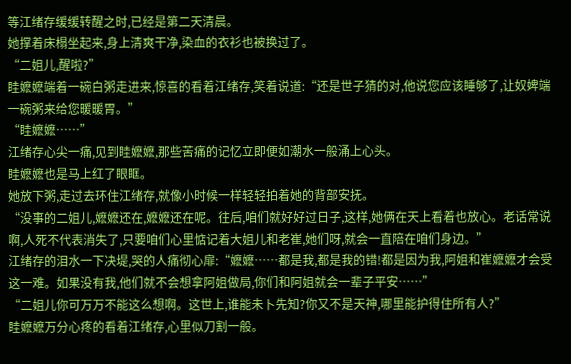等江绪存缓缓转醒之时,已经是第二天清晨。
她撑着床榻坐起来,身上清爽干净,染血的衣衫也被换过了。
“二姐儿,醒啦?”
眭嬷嬷端着一碗白粥走进来,惊喜的看着江绪存,笑着说道:“还是世子猜的对,他说您应该睡够了,让奴婢端一碗粥来给您暖暖胃。”
“眭嬷嬷……”
江绪存心尖一痛,见到眭嬷嬷,那些苦痛的记忆立即便如潮水一般涌上心头。
眭嬷嬷也是马上红了眼眶。
她放下粥,走过去环住江绪存,就像小时候一样轻轻拍着她的背部安抚。
“没事的二姐儿,嬷嬷还在,嬷嬷还在呢。往后,咱们就好好过日子,这样,她俩在天上看着也放心。老话常说啊,人死不代表消失了,只要咱们心里惦记着大姐儿和老崔,她们呀,就会一直陪在咱们身边。”
江绪存的泪水一下决堤,哭的人痛彻心扉:“嬷嬷……都是我,都是我的错!都是因为我,阿姐和崔嬷嬷才会受这一难。如果没有我,他们就不会想拿阿姐做局,你们和阿姐就会一辈子平安……”
“二姐儿你可万万不能这么想啊。这世上,谁能未卜先知?你又不是天神,哪里能护得住所有人?”
眭嬷嬷万分心疼的看着江绪存,心里似刀割一般。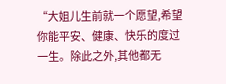“大姐儿生前就一个愿望,希望你能平安、健康、快乐的度过一生。除此之外,其他都无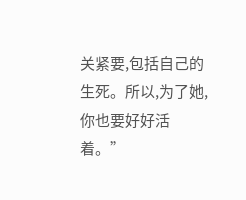关紧要,包括自己的生死。所以,为了她,你也要好好活着。”